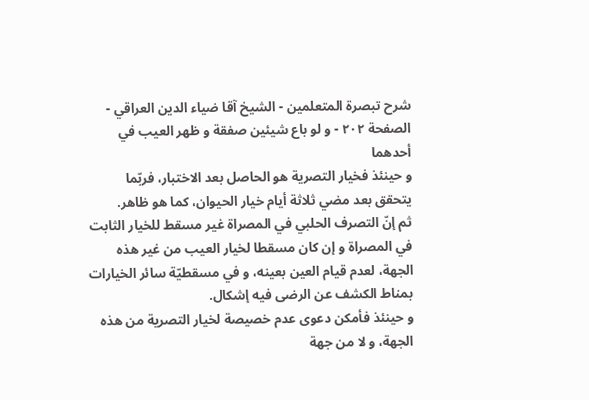شرح تبصرة المتعلمين - الشيخ آقا ضياء الدين العراقي - الصفحة ٢٠٢ - و لو باع شيئين صفقة و ظهر العيب في أحدهما
و حينئذ فخيار التصرية هو الحاصل بعد الاختبار، فربّما يتحقق بعد مضي ثلاثة أيام خيار الحيوان، كما هو ظاهر.
ثم إنّ التصرف الحلبي في المصراة غير مسقط للخيار الثابت في المصراة و إن كان مسقطا لخيار العيب من غير هذه الجهة، لعدم قيام العين بعينه، و في مسقطيّة سائر الخيارات بمناط الكشف عن الرضى فيه إشكال.
و حينئذ فأمكن دعوى عدم خصيصة لخيار التصرية من هذه الجهة، و لا من جهة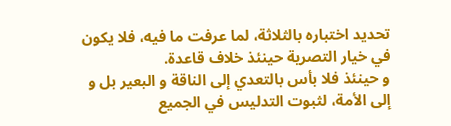تحديد اختباره بالثلاثة، لما عرفت ما فيه، فلا يكون في خيار التصرية حينئذ خلاف قاعدة.
و حينئذ فلا بأس بالتعدي إلى الناقة و البعير بل و إلى الأمة، لثبوت التدليس في الجميع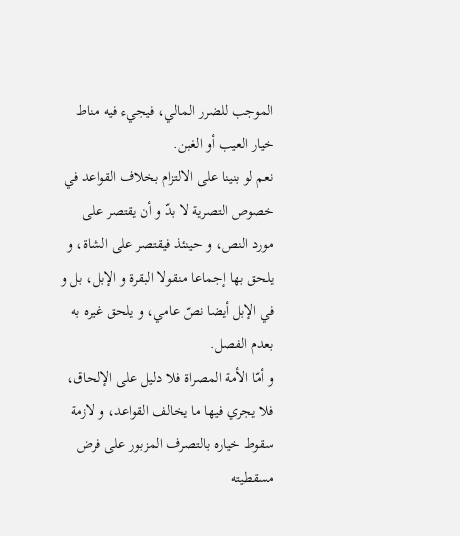الموجب للضرر المالي، فيجيء فيه مناط خيار العيب أو الغبن.
نعم لو بنينا على الالتزام بخلاف القواعد في خصوص التصرية لا بدّ و أن يقتصر على مورد النص، و حينئذ فيقتصر على الشاة، و يلحق بها إجماعا منقولا البقرة و الإبل، بل و في الإبل أيضا نصّ عامي، و يلحق غيره به بعدم الفصل.
و أمّا الأمة المصراة فلا دليل على الإلحاق، فلا يجري فيها ما يخالف القواعد، و لازمة سقوط خياره بالتصرف المزبور على فرض مسقطيته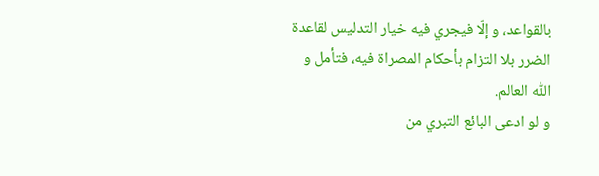بالقواعد، و إلّا فيجري فيه خيار التدليس لقاعدة الضرر بلا التزام بأحكام المصراة فيه، فتأمل و اللّٰه العالم.
و لو ادعى البائع التبري من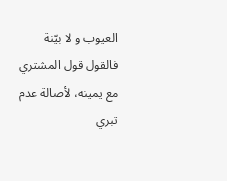العيوب و لا بيّنة فالقول قول المشتري مع يمينه، لأصالة عدم تبري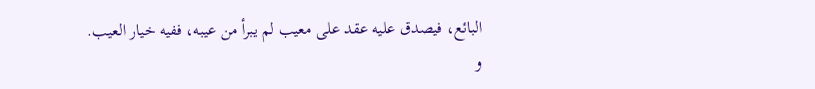البائع، فيصدق عليه عقد على معيب لم يبرأ من عيبه، ففيه خيار العيب.
و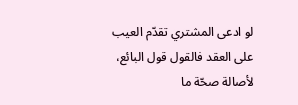لو ادعى المشتري تقدّم العيب على العقد فالقول قول البائع، لأصالة صحّة ما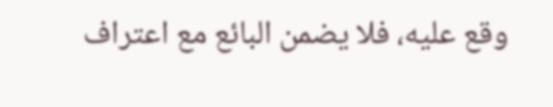وقع عليه، فلا يضمن البائع مع اعتراف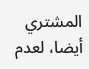المشتري أيضا، لعدم